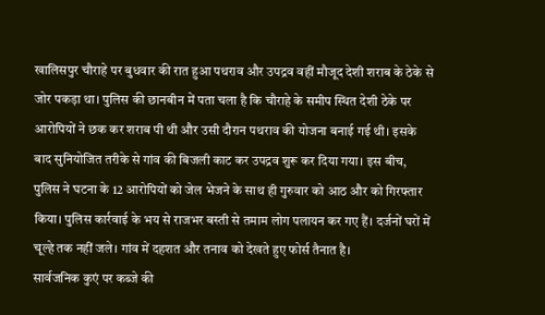खालिसपुर चौराहे पर बुधवार की रात हुआ पथराव और उपद्रव वहीं मौजूद देशी शराब के ठेके से जोर पकड़ा था। पुलिस की छानबीन में पता चला है कि चौराहे के समीप स्थित देशी ठेके पर आरोपियों ने छक कर शराब पी थी और उसी दौरान पथराव की योजना बनाई गई थी। इसके बाद सुनियोजित तरीके से गांव की बिजली काट कर उपद्रव शुरू कर दिया गया। इस बीच, पुलिस ने घटना के 12 आरोपियों को जेल भेजने के साथ ही गुरुवार को आठ और को गिरफ्तार किया। पुलिस कार्रवाई के भय से राजभर बस्ती से तमाम लोग पलायन कर गए हैं। दर्जनों घरों में चूल्हे तक नहीं जले। गांव में दहशत और तनाव को देखते हुए फोर्स तैनात है।
सार्वजनिक कुएं पर कब्जे की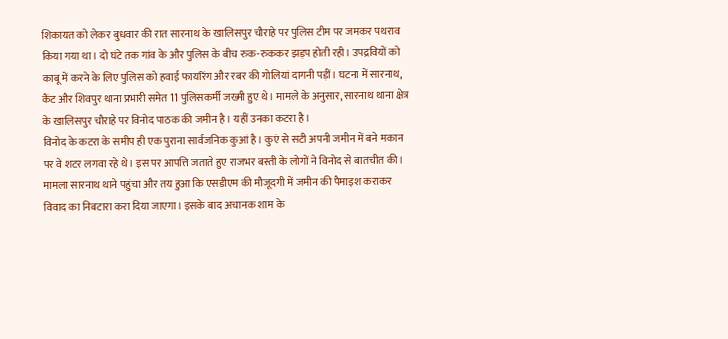शिकायत को लेकर बुधवार की रात सारनाथ के खालिसपुर चौराहे पर पुलिस टीम पर जमकर पथराव किया गया था। दो घंटे तक गांव के और पुलिस के बीच रुक-रुककर झड़प होती रही। उपद्रवियों को काबू में करने के लिए पुलिस को हवाई फायरिंग और रबर की गोलियां दागनी पड़ीं। घटना में सारनाथ, कैंट और शिवपुर थाना प्रभारी समेत 11 पुलिसकर्मी जख्मी हुए थे। मामले के अनुसार, सारनाथ थाना क्षेत्र के खालिसपुर चौराहे पर विनोद पाठक की जमीन है। यहीं उनका कटरा है।
विनोद के कटरा के समीप ही एक पुराना सार्वजनिक कुआं है। कुएं से सटी अपनी जमीन में बने मकान पर वे शटर लगवा रहे थे। इस पर आपत्ति जताते हुए राजभर बस्ती के लोगों ने विनोद से बातचीत की। मामला सारनाथ थाने पहुंचा और तय हुआ कि एसडीएम की मौजूदगी में जमीन की पैमाइश कराकर विवाद का निबटारा करा दिया जाएगा। इसके बाद अचानक शाम के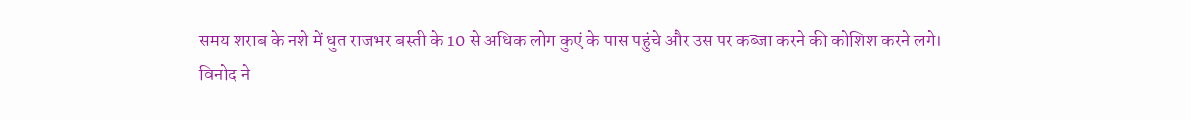समय शराब के नशे में धुत राजभर बस्ती के 10 से अधिक लोग कुएं के पास पहुंचे और उस पर कब्जा करने की कोशिश करने लगे।
विनोद ने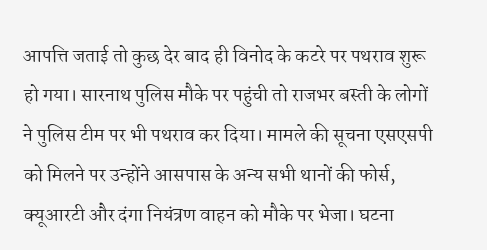आपत्ति जताई तो कुछ देर बाद ही विनोद के कटरे पर पथराव शुरू हो गया। सारनाथ पुलिस मौके पर पहुंची तो राजभर बस्ती के लोगों ने पुलिस टीम पर भी पथराव कर दिया। मामले की सूचना एसएसपी को मिलने पर उन्होंने आसपास के अन्य सभी थानों की फोर्स, क्यूआरटी और दंगा नियंत्रण वाहन को मौके पर भेजा। घटना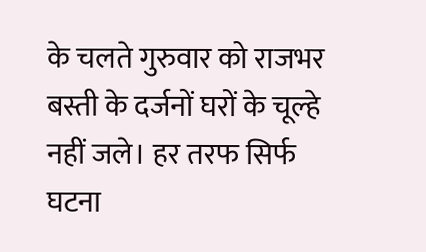के चलते गुरुवार को राजभर बस्ती के दर्जनों घरों के चूल्हे नहीं जले। हर तरफ सिर्फ घटना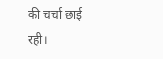की चर्चा छाई रही।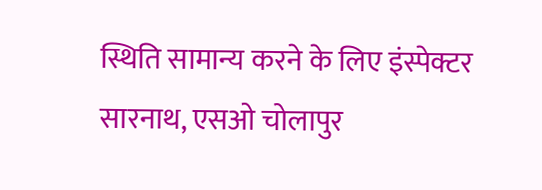स्थिति सामान्य करने के लिए इंस्पेक्टर सारनाथ, एसओ चोलापुर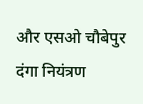और एसओ चौबेपुर दंगा नियंत्रण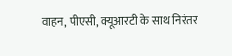वाहन, पीएसी, क्यूआरटी के साथ निरंतर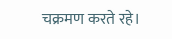चक्रमण करते रहे।